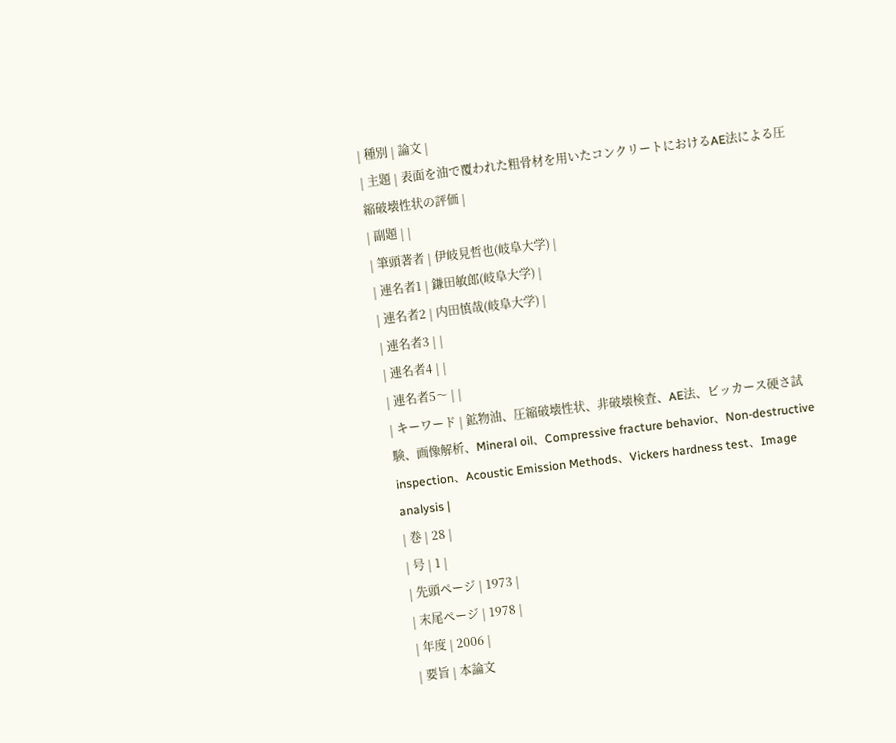| 種別 | 論文 |
| 主題 | 表面を油で覆われた粗骨材を用いたコンクリートにおけるAE法による圧縮破壊性状の評価 |
| 副題 | |
| 筆頭著者 | 伊岐見哲也(岐阜大学) |
| 連名者1 | 鎌田敏郎(岐阜大学) |
| 連名者2 | 内田慎哉(岐阜大学) |
| 連名者3 | |
| 連名者4 | |
| 連名者5〜 | |
| キーワード | 鉱物油、圧縮破壊性状、非破壊検査、AE法、ビッカース硬さ試験、画像解析、Mineral oil、Compressive fracture behavior、Non-destructive inspection、Acoustic Emission Methods、Vickers hardness test、Image analysis |
| 巻 | 28 |
| 号 | 1 |
| 先頭ページ | 1973 |
| 末尾ページ | 1978 |
| 年度 | 2006 |
| 要旨 | 本論文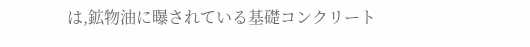は,鉱物油に曝されている基礎コンクリート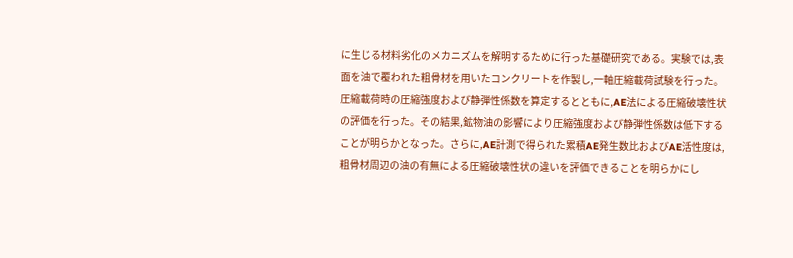に生じる材料劣化のメカニズムを解明するために行った基礎研究である。実験では,表面を油で覆われた粗骨材を用いたコンクリートを作製し,一軸圧縮載荷試験を行った。圧縮載荷時の圧縮強度および静弾性係数を算定するとともに,AE法による圧縮破壊性状の評価を行った。その結果,鉱物油の影響により圧縮強度および静弾性係数は低下することが明らかとなった。さらに,AE計測で得られた累積AE発生数比およびAE活性度は,粗骨材周辺の油の有無による圧縮破壊性状の違いを評価できることを明らかにし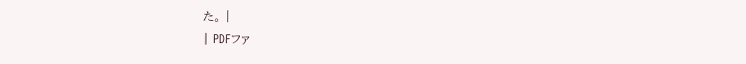た。 |
| PDFファ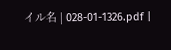イル名 | 028-01-1326.pdf |